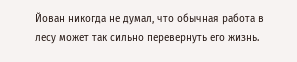Йован никогда не думал, что обычная работа в лесу может так сильно перевернуть его жизнь.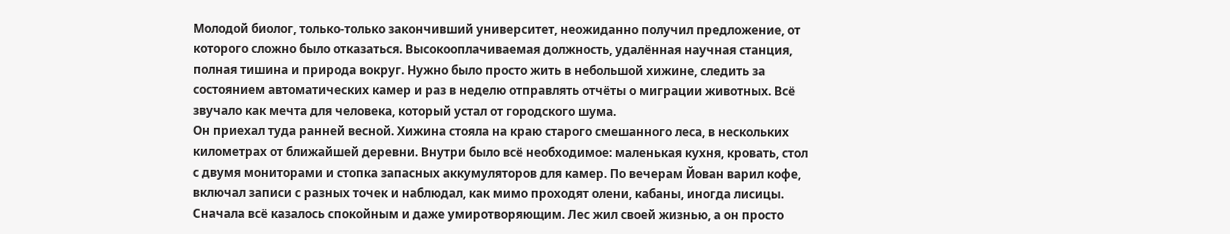Молодой биолог, только-только закончивший университет, неожиданно получил предложение, от которого сложно было отказаться. Высокооплачиваемая должность, удалённая научная станция, полная тишина и природа вокруг. Нужно было просто жить в небольшой хижине, следить за состоянием автоматических камер и раз в неделю отправлять отчёты о миграции животных. Всё звучало как мечта для человека, который устал от городского шума.
Он приехал туда ранней весной. Хижина стояла на краю старого смешанного леса, в нескольких километрах от ближайшей деревни. Внутри было всё необходимое: маленькая кухня, кровать, стол с двумя мониторами и стопка запасных аккумуляторов для камер. По вечерам Йован варил кофе, включал записи с разных точек и наблюдал, как мимо проходят олени, кабаны, иногда лисицы. Сначала всё казалось спокойным и даже умиротворяющим. Лес жил своей жизнью, а он просто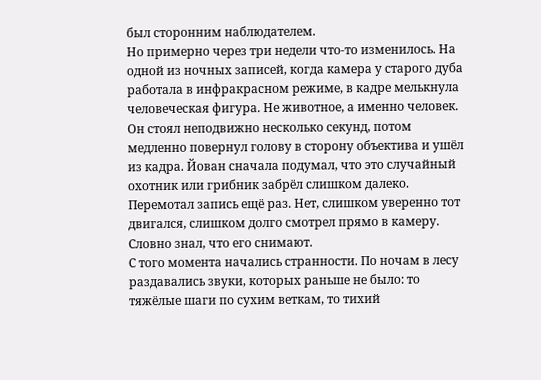был сторонним наблюдателем.
Но примерно через три недели что-то изменилось. На одной из ночных записей, когда камера у старого дуба работала в инфракрасном режиме, в кадре мелькнула человеческая фигура. Не животное, а именно человек. Он стоял неподвижно несколько секунд, потом медленно повернул голову в сторону объектива и ушёл из кадра. Йован сначала подумал, что это случайный охотник или грибник забрёл слишком далеко. Перемотал запись ещё раз. Нет, слишком уверенно тот двигался, слишком долго смотрел прямо в камеру. Словно знал, что его снимают.
С того момента начались странности. По ночам в лесу раздавались звуки, которых раньше не было: то тяжёлые шаги по сухим веткам, то тихий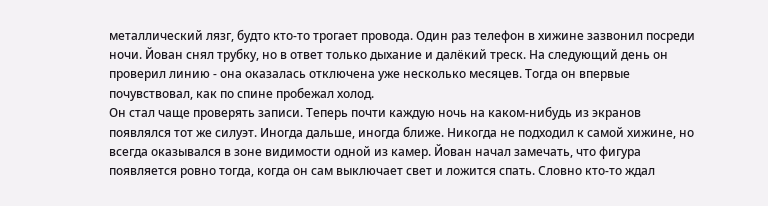металлический лязг, будто кто-то трогает провода. Один раз телефон в хижине зазвонил посреди ночи. Йован снял трубку, но в ответ только дыхание и далёкий треск. На следующий день он проверил линию - она оказалась отключена уже несколько месяцев. Тогда он впервые почувствовал, как по спине пробежал холод.
Он стал чаще проверять записи. Теперь почти каждую ночь на каком-нибудь из экранов появлялся тот же силуэт. Иногда дальше, иногда ближе. Никогда не подходил к самой хижине, но всегда оказывался в зоне видимости одной из камер. Йован начал замечать, что фигура появляется ровно тогда, когда он сам выключает свет и ложится спать. Словно кто-то ждал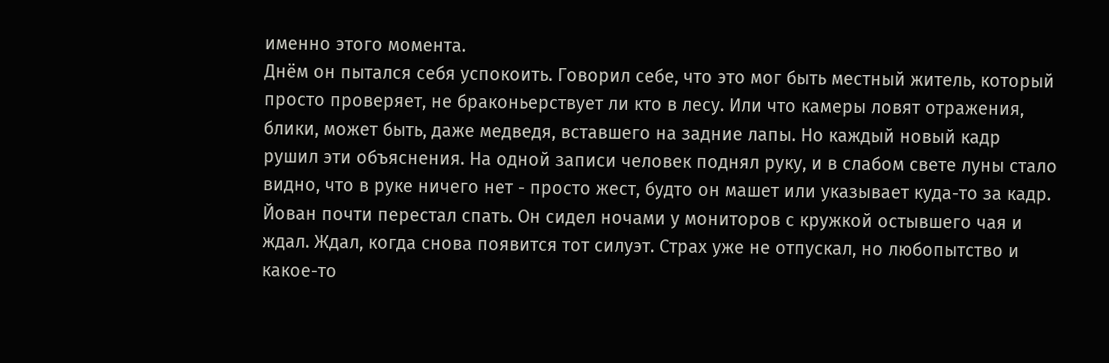именно этого момента.
Днём он пытался себя успокоить. Говорил себе, что это мог быть местный житель, который просто проверяет, не браконьерствует ли кто в лесу. Или что камеры ловят отражения, блики, может быть, даже медведя, вставшего на задние лапы. Но каждый новый кадр рушил эти объяснения. На одной записи человек поднял руку, и в слабом свете луны стало видно, что в руке ничего нет - просто жест, будто он машет или указывает куда-то за кадр.
Йован почти перестал спать. Он сидел ночами у мониторов с кружкой остывшего чая и ждал. Ждал, когда снова появится тот силуэт. Страх уже не отпускал, но любопытство и какое-то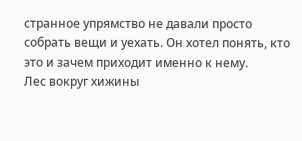странное упрямство не давали просто собрать вещи и уехать. Он хотел понять, кто это и зачем приходит именно к нему.
Лес вокруг хижины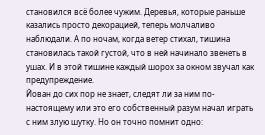становился всё более чужим. Деревья, которые раньше казались просто декорацией, теперь молчаливо наблюдали. А по ночам, когда ветер стихал, тишина становилась такой густой, что в ней начинало звенеть в ушах. И в этой тишине каждый шорох за окном звучал как предупреждение.
Йован до сих пор не знает, следят ли за ним по-настоящему или это его собственный разум начал играть с ним злую шутку. Но он точно помнит одно: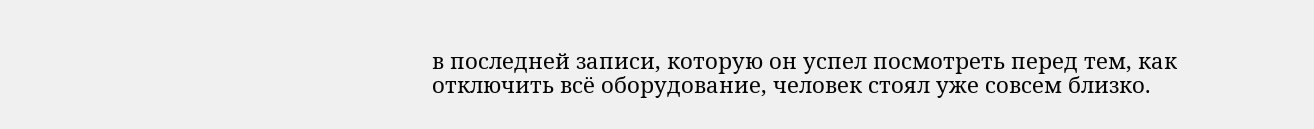в последней записи, которую он успел посмотреть перед тем, как отключить всё оборудование, человек стоял уже совсем близко.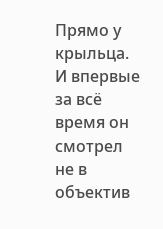Прямо у крыльца. И впервые за всё время он смотрел не в объектив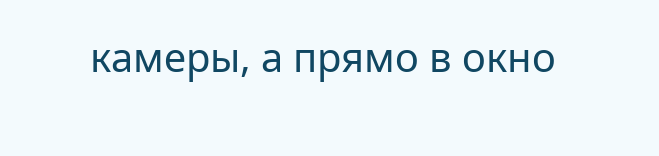камеры, а прямо в окно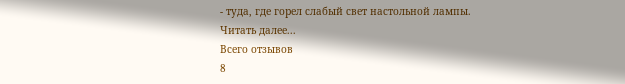- туда, где горел слабый свет настольной лампы.
Читать далее...
Всего отзывов
8